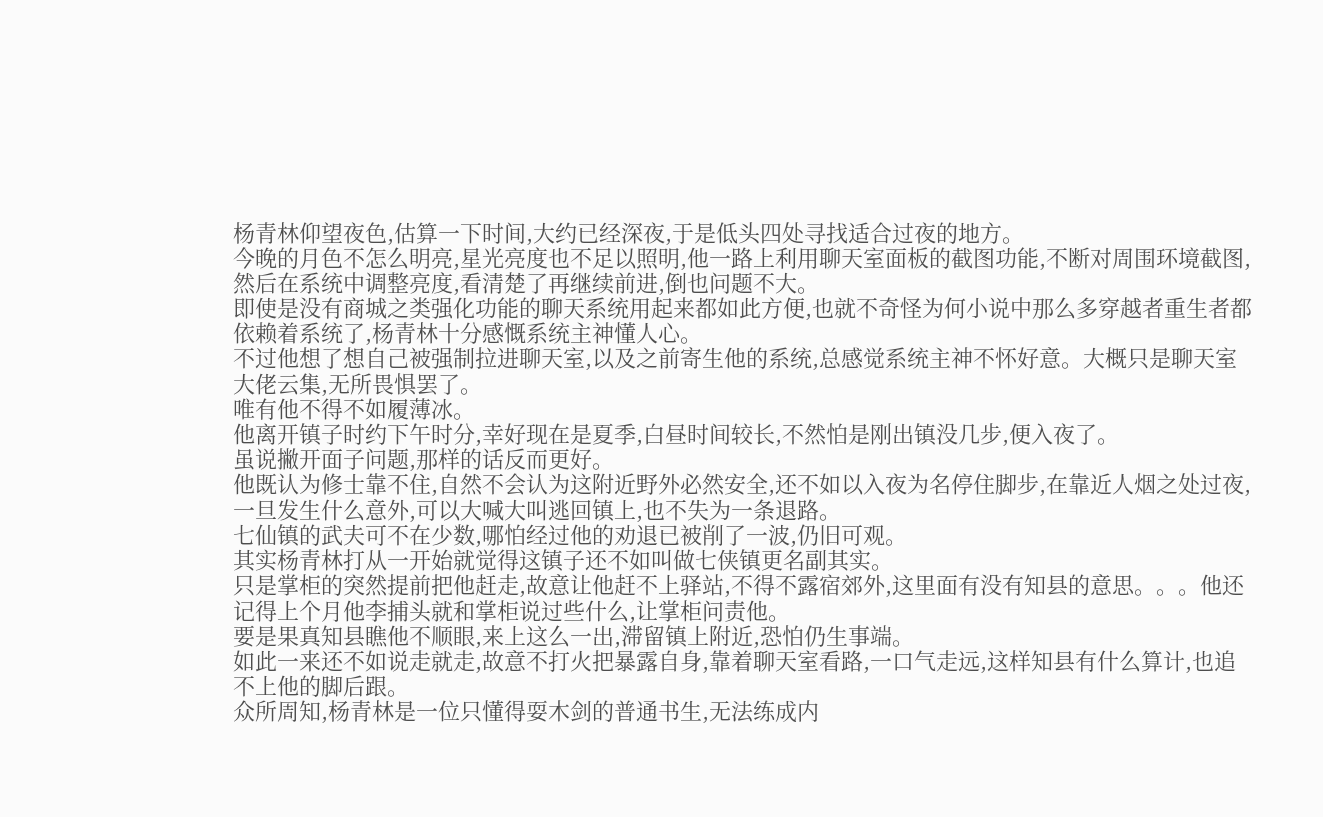杨青林仰望夜色,估算一下时间,大约已经深夜,于是低头四处寻找适合过夜的地方。
今晚的月色不怎么明亮,星光亮度也不足以照明,他一路上利用聊天室面板的截图功能,不断对周围环境截图,然后在系统中调整亮度,看清楚了再继续前进,倒也问题不大。
即使是没有商城之类强化功能的聊天系统用起来都如此方便,也就不奇怪为何小说中那么多穿越者重生者都依赖着系统了,杨青林十分感慨系统主神懂人心。
不过他想了想自己被强制拉进聊天室,以及之前寄生他的系统,总感觉系统主神不怀好意。大概只是聊天室大佬云集,无所畏惧罢了。
唯有他不得不如履薄冰。
他离开镇子时约下午时分,幸好现在是夏季,白昼时间较长,不然怕是刚出镇没几步,便入夜了。
虽说撇开面子问题,那样的话反而更好。
他既认为修士靠不住,自然不会认为这附近野外必然安全,还不如以入夜为名停住脚步,在靠近人烟之处过夜,一旦发生什么意外,可以大喊大叫逃回镇上,也不失为一条退路。
七仙镇的武夫可不在少数,哪怕经过他的劝退已被削了一波,仍旧可观。
其实杨青林打从一开始就觉得这镇子还不如叫做七侠镇更名副其实。
只是掌柜的突然提前把他赶走,故意让他赶不上驿站,不得不露宿郊外,这里面有没有知县的意思。。。他还记得上个月他李捕头就和掌柜说过些什么,让掌柜问责他。
要是果真知县瞧他不顺眼,来上这么一出,滞留镇上附近,恐怕仍生事端。
如此一来还不如说走就走,故意不打火把暴露自身,靠着聊天室看路,一口气走远,这样知县有什么算计,也追不上他的脚后跟。
众所周知,杨青林是一位只懂得耍木剑的普通书生,无法练成内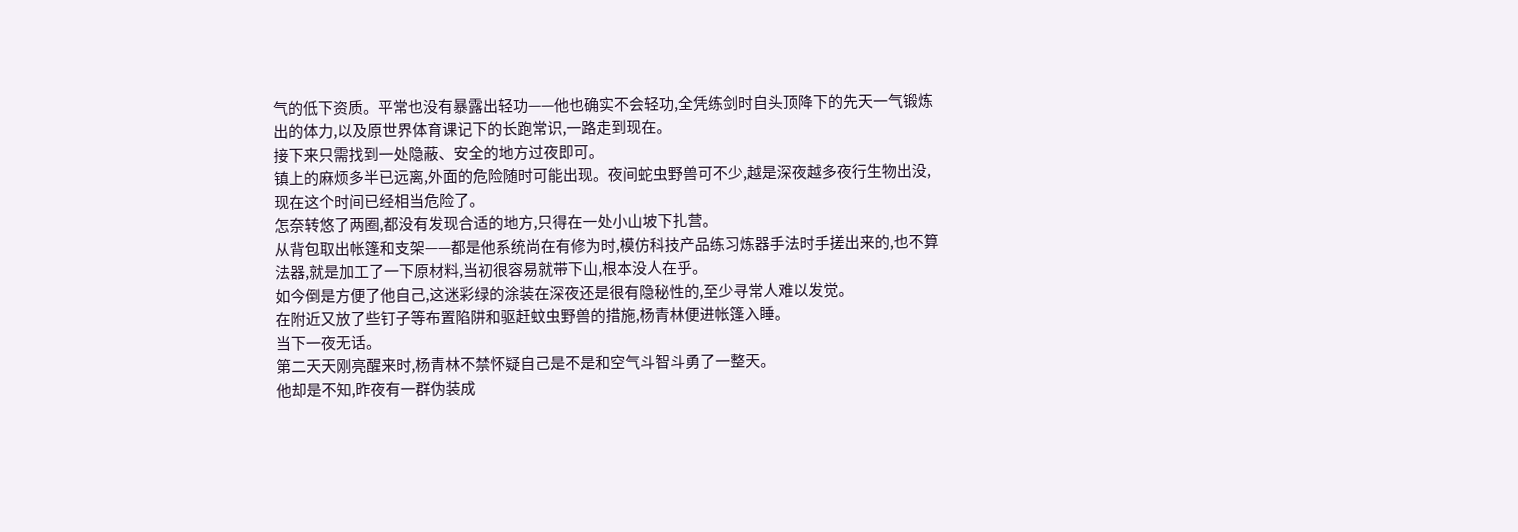气的低下资质。平常也没有暴露出轻功——他也确实不会轻功,全凭练剑时自头顶降下的先天一气锻炼出的体力,以及原世界体育课记下的长跑常识,一路走到现在。
接下来只需找到一处隐蔽、安全的地方过夜即可。
镇上的麻烦多半已远离,外面的危险随时可能出现。夜间蛇虫野兽可不少,越是深夜越多夜行生物出没,现在这个时间已经相当危险了。
怎奈转悠了两圈,都没有发现合适的地方,只得在一处小山坡下扎营。
从背包取出帐篷和支架——都是他系统尚在有修为时,模仿科技产品练习炼器手法时手搓出来的,也不算法器,就是加工了一下原材料,当初很容易就带下山,根本没人在乎。
如今倒是方便了他自己,这迷彩绿的涂装在深夜还是很有隐秘性的,至少寻常人难以发觉。
在附近又放了些钉子等布置陷阱和驱赶蚊虫野兽的措施,杨青林便进帐篷入睡。
当下一夜无话。
第二天天刚亮醒来时,杨青林不禁怀疑自己是不是和空气斗智斗勇了一整天。
他却是不知,昨夜有一群伪装成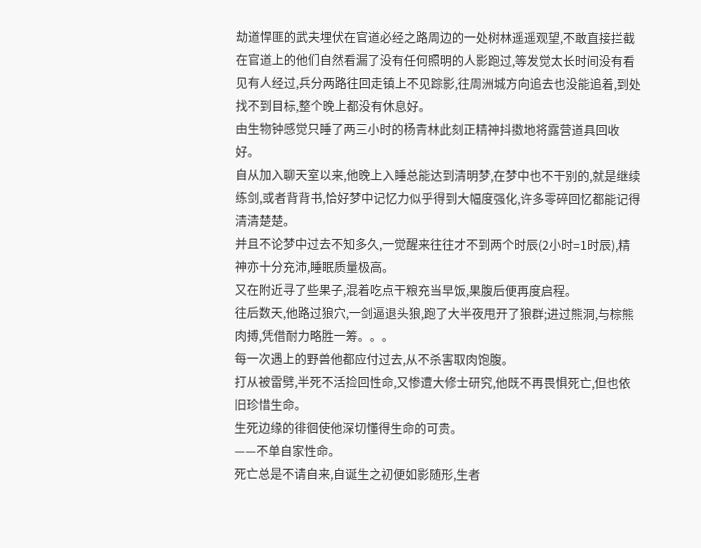劫道悍匪的武夫埋伏在官道必经之路周边的一处树林遥遥观望,不敢直接拦截在官道上的他们自然看漏了没有任何照明的人影跑过,等发觉太长时间没有看见有人经过,兵分两路往回走镇上不见踪影,往周洲城方向追去也没能追着,到处找不到目标,整个晚上都没有休息好。
由生物钟感觉只睡了两三小时的杨青林此刻正精神抖擞地将露营道具回收好。
自从加入聊天室以来,他晚上入睡总能达到清明梦,在梦中也不干别的,就是继续练剑,或者背背书,恰好梦中记忆力似乎得到大幅度强化,许多零碎回忆都能记得清清楚楚。
并且不论梦中过去不知多久,一觉醒来往往才不到两个时辰(2小时=1时辰),精神亦十分充沛,睡眠质量极高。
又在附近寻了些果子,混着吃点干粮充当早饭,果腹后便再度启程。
往后数天,他路过狼穴,一剑逼退头狼,跑了大半夜甩开了狼群;进过熊洞,与棕熊肉搏,凭借耐力略胜一筹。。。
每一次遇上的野兽他都应付过去,从不杀害取肉饱腹。
打从被雷劈,半死不活捡回性命,又惨遭大修士研究,他既不再畏惧死亡,但也依旧珍惜生命。
生死边缘的徘徊使他深切懂得生命的可贵。
——不单自家性命。
死亡总是不请自来,自诞生之初便如影随形,生者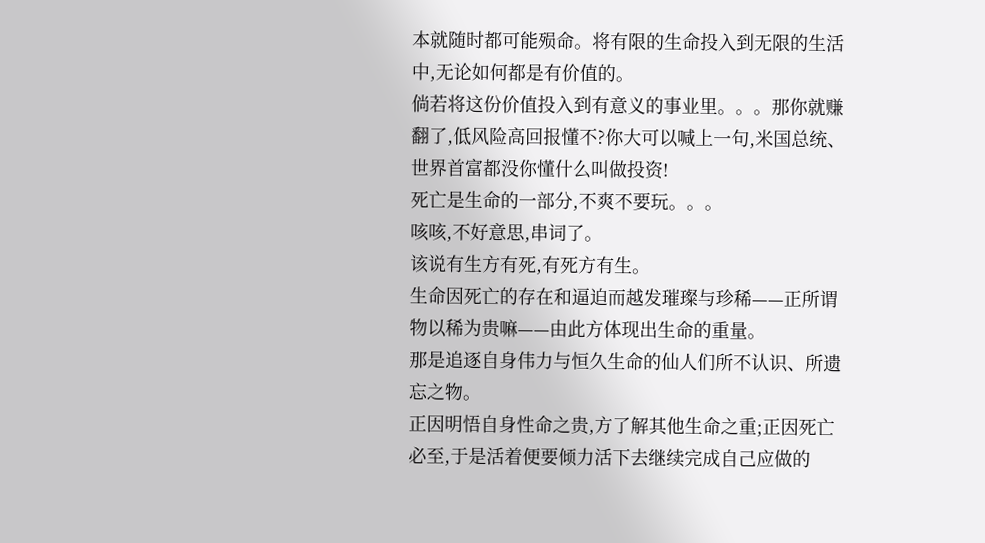本就随时都可能殒命。将有限的生命投入到无限的生活中,无论如何都是有价值的。
倘若将这份价值投入到有意义的事业里。。。那你就赚翻了,低风险高回报懂不?你大可以喊上一句,米国总统、世界首富都没你懂什么叫做投资!
死亡是生命的一部分,不爽不要玩。。。
咳咳,不好意思,串词了。
该说有生方有死,有死方有生。
生命因死亡的存在和逼迫而越发璀璨与珍稀——正所谓物以稀为贵嘛——由此方体现出生命的重量。
那是追逐自身伟力与恒久生命的仙人们所不认识、所遗忘之物。
正因明悟自身性命之贵,方了解其他生命之重;正因死亡必至,于是活着便要倾力活下去继续完成自己应做的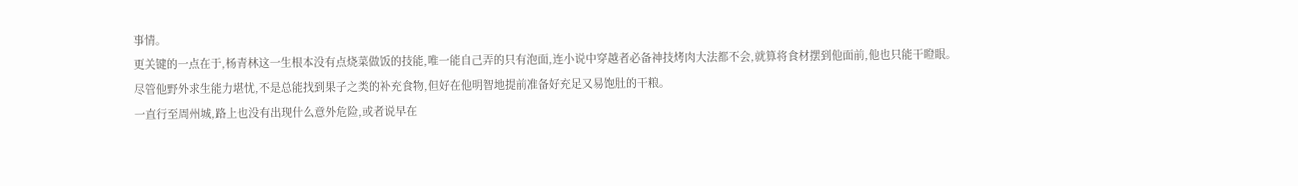事情。
更关键的一点在于,杨青林这一生根本没有点烧菜做饭的技能,唯一能自己弄的只有泡面,连小说中穿越者必备神技烤肉大法都不会,就算将食材摆到他面前,他也只能干瞪眼。
尽管他野外求生能力堪忧,不是总能找到果子之类的补充食物,但好在他明智地提前准备好充足又易饱肚的干粮。
一直行至周州城,路上也没有出现什么意外危险,或者说早在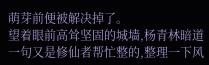萌芽前便被解决掉了。
望着眼前高耸坚固的城墙,杨青林暗道一句又是修仙者帮忙整的,整理一下风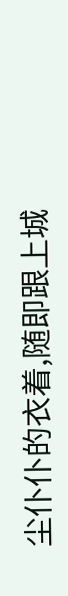尘仆仆的衣着,随即跟上城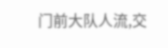门前大队人流,交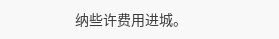纳些许费用进城。